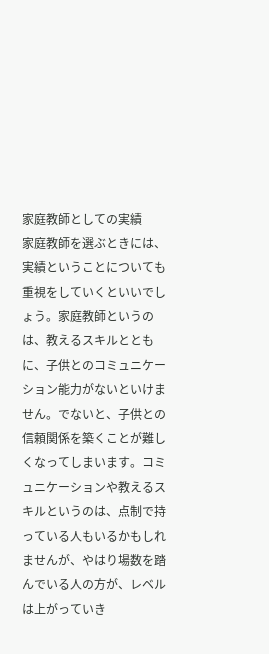家庭教師としての実績
家庭教師を選ぶときには、実績ということについても重視をしていくといいでしょう。家庭教師というのは、教えるスキルとともに、子供とのコミュニケーション能力がないといけません。でないと、子供との信頼関係を築くことが難しくなってしまいます。コミュニケーションや教えるスキルというのは、点制で持っている人もいるかもしれませんが、やはり場数を踏んでいる人の方が、レベルは上がっていき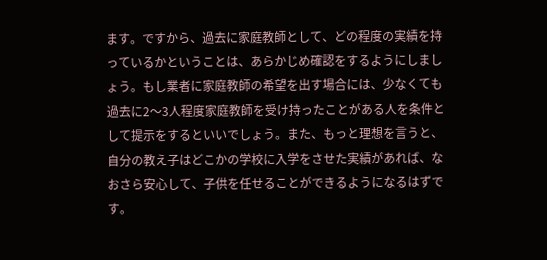ます。ですから、過去に家庭教師として、どの程度の実績を持っているかということは、あらかじめ確認をするようにしましょう。もし業者に家庭教師の希望を出す場合には、少なくても過去に2〜3人程度家庭教師を受け持ったことがある人を条件として提示をするといいでしょう。また、もっと理想を言うと、自分の教え子はどこかの学校に入学をさせた実績があれば、なおさら安心して、子供を任せることができるようになるはずです。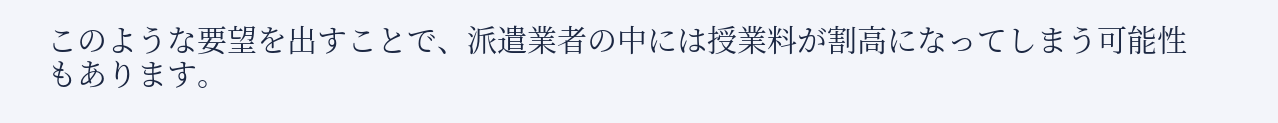このような要望を出すことで、派遣業者の中には授業料が割高になってしまう可能性もあります。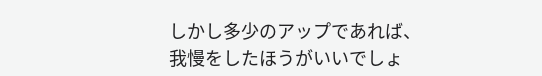しかし多少のアップであれば、我慢をしたほうがいいでしょ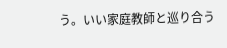う。いい家庭教師と巡り合う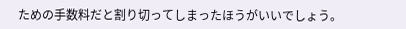ための手数料だと割り切ってしまったほうがいいでしょう。